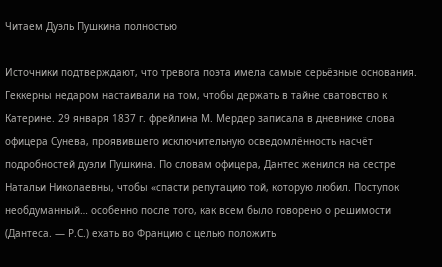Читаем Дуэль Пушкина полностью

Источники подтверждают, что тревога поэта имела самые серьёзные основания. Геккерны недаром настаивали на том, чтобы держать в тайне сватовство к Катерине. 29 января 1837 г. фрейлина М. Мердер записала в дневнике слова офицера Сунева, проявившего исключительную осведомлённость насчёт подробностей дуэли Пушкина. По словам офицера, Дантес женился на сестре Натальи Николаевны, чтобы «спасти репутацию той, которую любил. Поступок необдуманный… особенно после того, как всем было говорено о решимости (Дантеса. — Р.С.) ехать во Францию с целью положить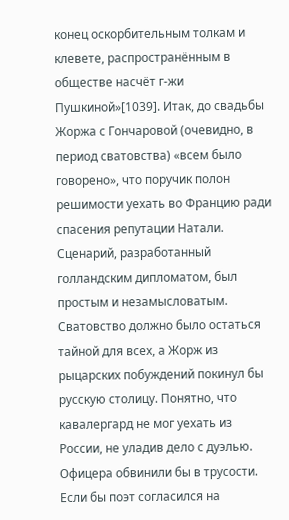конец оскорбительным толкам и клевете, распространённым в обществе насчёт г-жи Пушкиной»[1039]. Итак, до свадьбы Жоржа с Гончаровой (очевидно, в период сватовства) «всем было говорено», что поручик полон решимости уехать во Францию ради спасения репутации Натали. Сценарий, разработанный голландским дипломатом, был простым и незамысловатым. Сватовство должно было остаться тайной для всех, а Жорж из рыцарских побуждений покинул бы русскую столицу. Понятно, что кавалергард не мог уехать из России, не уладив дело с дуэлью. Офицера обвинили бы в трусости. Если бы поэт согласился на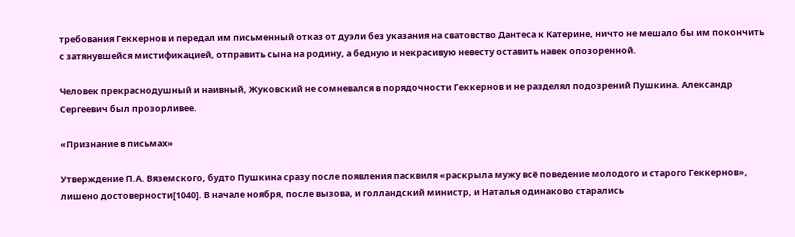требования Геккернов и передал им письменный отказ от дуэли без указания на сватовство Дантеса к Катерине, ничто не мешало бы им покончить с затянувшейся мистификацией, отправить сына на родину, а бедную и некрасивую невесту оставить навек опозоренной.

Человек прекраснодушный и наивный, Жуковский не сомневался в порядочности Геккернов и не разделял подозрений Пушкина. Александр Сергеевич был прозорливее.

«Признание в письмах»

Утверждение П.А. Вяземского, будто Пушкина сразу после появления пасквиля «раскрыла мужу всё поведение молодого и старого Геккернов», лишено достоверности[1040]. В начале ноября, после вызова, и голландский министр, и Наталья одинаково старались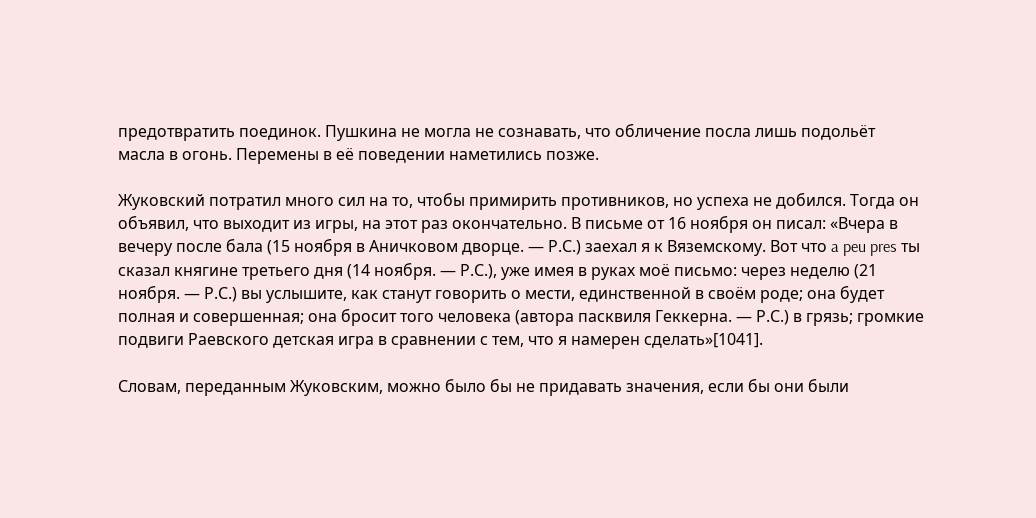предотвратить поединок. Пушкина не могла не сознавать, что обличение посла лишь подольёт масла в огонь. Перемены в её поведении наметились позже.

Жуковский потратил много сил на то, чтобы примирить противников, но успеха не добился. Тогда он объявил, что выходит из игры, на этот раз окончательно. В письме от 16 ноября он писал: «Вчера в вечеру после бала (15 ноября в Аничковом дворце. — Р.С.) заехал я к Вяземскому. Вот что a peu pres ты сказал княгине третьего дня (14 ноября. — Р.С.), уже имея в руках моё письмо: через неделю (21 ноября. — Р.С.) вы услышите, как станут говорить о мести, единственной в своём роде; она будет полная и совершенная; она бросит того человека (автора пасквиля Геккерна. — Р.С.) в грязь; громкие подвиги Раевского детская игра в сравнении с тем, что я намерен сделать»[1041].

Словам, переданным Жуковским, можно было бы не придавать значения, если бы они были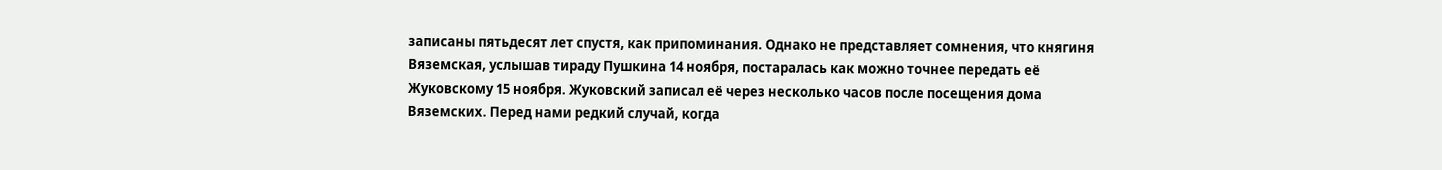записаны пятьдесят лет спустя, как припоминания. Однако не представляет сомнения, что княгиня Вяземская, услышав тираду Пушкина 14 ноября, постаралась как можно точнее передать её Жуковскому 15 ноября. Жуковский записал её через несколько часов после посещения дома Вяземских. Перед нами редкий случай, когда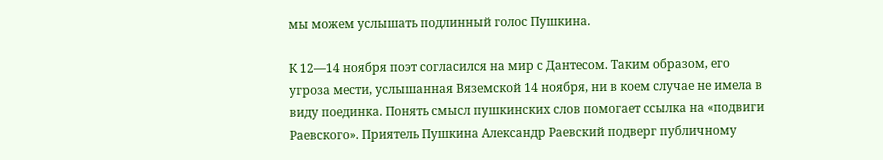мы можем услышать подлинный голос Пушкина.

К 12—14 ноября поэт согласился на мир с Дантесом. Таким образом, его угроза мести, услышанная Вяземской 14 ноября, ни в коем случае не имела в виду поединка. Понять смысл пушкинских слов помогает ссылка на «подвиги Раевского». Приятель Пушкина Александр Раевский подверг публичному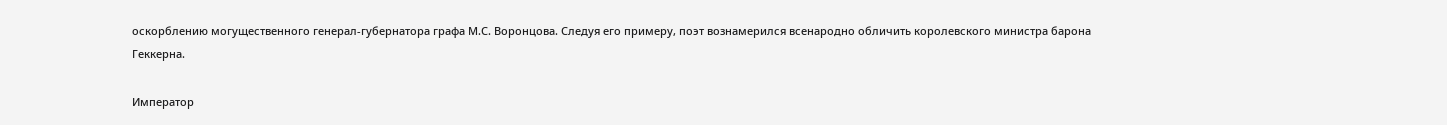оскорблению могущественного генерал-губернатора графа М.С. Воронцова. Следуя его примеру, поэт вознамерился всенародно обличить королевского министра барона Геккерна.

Император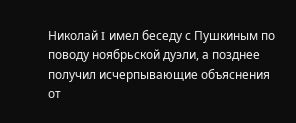Николай I имел беседу с Пушкиным по поводу ноябрьской дуэли, а позднее получил исчерпывающие объяснения от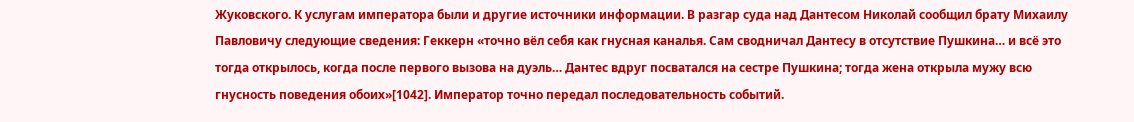Жуковского. К услугам императора были и другие источники информации. В разгар суда над Дантесом Николай сообщил брату Михаилу Павловичу следующие сведения: Геккерн «точно вёл себя как гнусная каналья. Сам сводничал Дантесу в отсутствие Пушкина… и всё это тогда открылось, когда после первого вызова на дуэль… Дантес вдруг посватался на сестре Пушкина; тогда жена открыла мужу всю гнусность поведения обоих»[1042]. Император точно передал последовательность событий.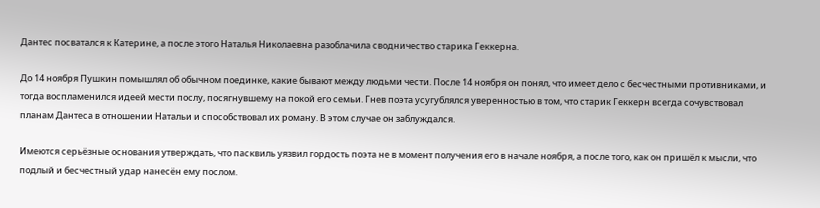Дантес посватался к Катерине, а после этого Наталья Николаевна разоблачила сводничество старика Геккерна.

До 14 ноября Пушкин помышлял об обычном поединке, какие бывают между людьми чести. После 14 ноября он понял, что имеет дело с бесчестными противниками, и тогда воспламенился идеей мести послу, посягнувшему на покой его семьи. Гнев поэта усугублялся уверенностью в том, что старик Геккерн всегда сочувствовал планам Дантеса в отношении Натальи и способствовал их роману. В этом случае он заблуждался.

Имеются серьёзные основания утверждать, что пасквиль уязвил гордость поэта не в момент получения его в начале ноября, а после того, как он пришёл к мысли, что подлый и бесчестный удар нанесён ему послом.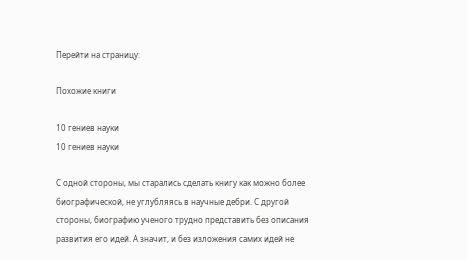Перейти на страницу:

Похожие книги

10 гениев науки
10 гениев науки

С одной стороны, мы старались сделать книгу как можно более биографической, не углубляясь в научные дебри. С другой стороны, биографию ученого трудно представить без описания развития его идей. А значит, и без изложения самих идей не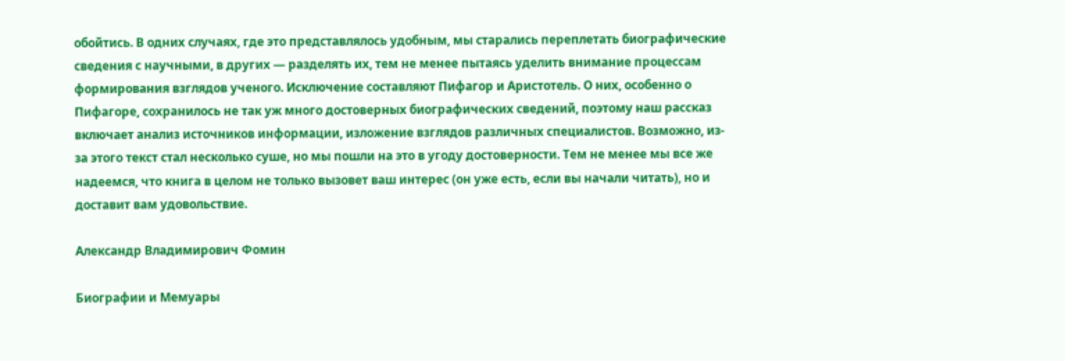обойтись. В одних случаях, где это представлялось удобным, мы старались переплетать биографические сведения с научными, в других — разделять их, тем не менее пытаясь уделить внимание процессам формирования взглядов ученого. Исключение составляют Пифагор и Аристотель. О них, особенно о Пифагоре, сохранилось не так уж много достоверных биографических сведений, поэтому наш рассказ включает анализ источников информации, изложение взглядов различных специалистов. Возможно, из-за этого текст стал несколько суше, но мы пошли на это в угоду достоверности. Тем не менее мы все же надеемся, что книга в целом не только вызовет ваш интерес (он уже есть, если вы начали читать), но и доставит вам удовольствие.

Александр Владимирович Фомин

Биографии и Мемуары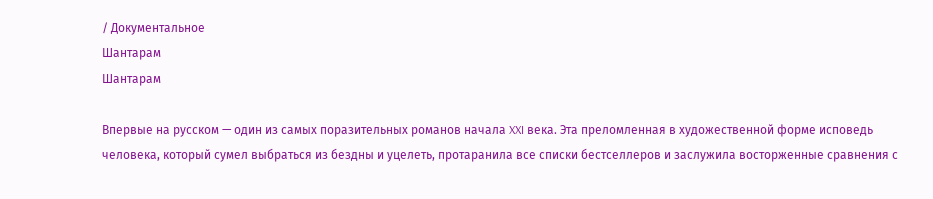/ Документальное
Шантарам
Шантарам

Впервые на русском — один из самых поразительных романов начала XXI века. Эта преломленная в художественной форме исповедь человека, который сумел выбраться из бездны и уцелеть, протаранила все списки бестселлеров и заслужила восторженные сравнения с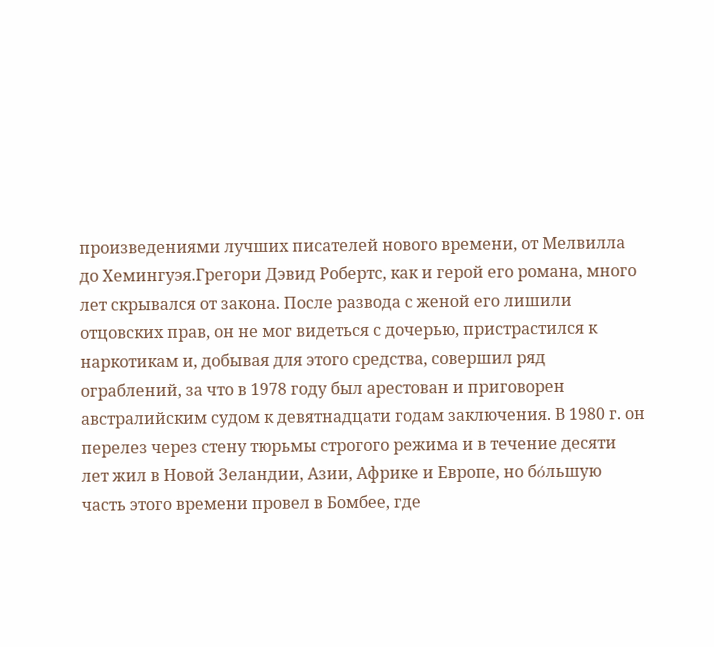произведениями лучших писателей нового времени, от Мелвилла до Хемингуэя.Грегори Дэвид Робертс, как и герой его романа, много лет скрывался от закона. После развода с женой его лишили отцовских прав, он не мог видеться с дочерью, пристрастился к наркотикам и, добывая для этого средства, совершил ряд ограблений, за что в 1978 году был арестован и приговорен австралийским судом к девятнадцати годам заключения. В 1980 г. он перелез через стену тюрьмы строгого режима и в течение десяти лет жил в Новой Зеландии, Азии, Африке и Европе, но бόльшую часть этого времени провел в Бомбее, где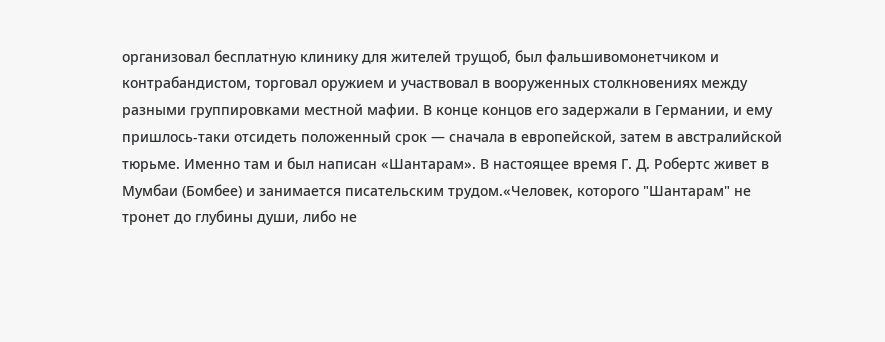организовал бесплатную клинику для жителей трущоб, был фальшивомонетчиком и контрабандистом, торговал оружием и участвовал в вооруженных столкновениях между разными группировками местной мафии. В конце концов его задержали в Германии, и ему пришлось-таки отсидеть положенный срок — сначала в европейской, затем в австралийской тюрьме. Именно там и был написан «Шантарам». В настоящее время Г. Д. Робертс живет в Мумбаи (Бомбее) и занимается писательским трудом.«Человек, которого "Шантарам" не тронет до глубины души, либо не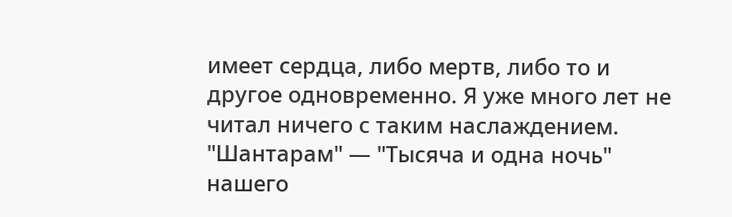имеет сердца, либо мертв, либо то и другое одновременно. Я уже много лет не читал ничего с таким наслаждением. "Шантарам" — "Тысяча и одна ночь" нашего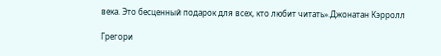века. Это бесценный подарок для всех, кто любит читать».Джонатан Кэрролл

Грегори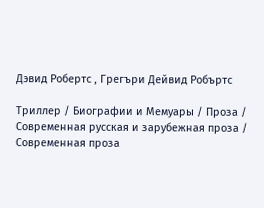Дэвид Робертс , Грегъри Дейвид Робъртс

Триллер / Биографии и Мемуары / Проза / Современная русская и зарубежная проза / Современная проза